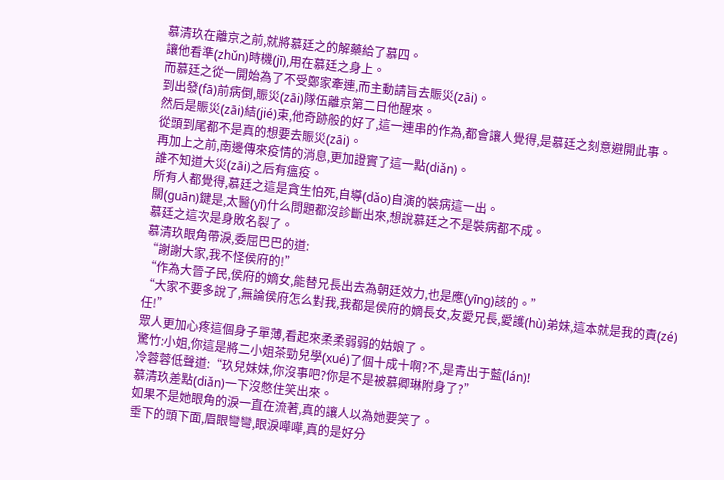慕清玖在離京之前,就將慕廷之的解藥給了慕四。
讓他看準(zhǔn)時機(jī),用在慕廷之身上。
而慕廷之從一開始為了不受鄭家牽連,而主動請旨去賑災(zāi)。
到出發(fā)前病倒,賑災(zāi)隊伍離京第二日他醒來。
然后是賑災(zāi)結(jié)束,他奇跡般的好了,這一連串的作為,都會讓人覺得,是慕廷之刻意避開此事。
從頭到尾都不是真的想要去賑災(zāi)。
再加上之前,南邊傳來疫情的消息,更加證實了這一點(diǎn)。
誰不知道大災(zāi)之后有瘟疫。
所有人都覺得,慕廷之這是貪生怕死,自導(dǎo)自演的裝病這一出。
關(guān)鍵是,太醫(yī)什么問題都沒診斷出來,想說慕廷之不是裝病都不成。
慕廷之這次是身敗名裂了。
慕清玖眼角帶淚,委屈巴巴的道:
“謝謝大家,我不怪侯府的!”
“作為大晉子民,侯府的嫡女,能替兄長出去為朝廷效力,也是應(yīng)該的。”
“大家不要多說了,無論侯府怎么對我,我都是侯府的嫡長女,友愛兄長,愛護(hù)弟妹,這本就是我的責(zé)任!”
眾人更加心疼這個身子單薄,看起來柔柔弱弱的姑娘了。
驚竹:小姐,你這是將二小姐茶勁兒學(xué)了個十成十啊?不,是青出于藍(lán)!
冷蓉蓉低聲道:“玖兒妹妹,你沒事吧?你是不是被慕卿琳附身了?”
慕清玖差點(diǎn)一下沒憋住笑出來。
如果不是她眼角的淚一直在流著,真的讓人以為她要笑了。
垂下的頭下面,眉眼彎彎,眼淚嘩嘩,真的是好分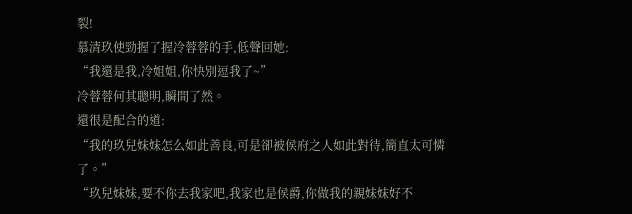裂!
慕清玖使勁握了握冷蓉蓉的手,低聲回她:
“我還是我,冷姐姐,你快別逗我了~”
冷蓉蓉何其聰明,瞬間了然。
還很是配合的道:
“我的玖兒妹妹怎么如此善良,可是卻被侯府之人如此對待,簡直太可憐了。”
“玖兒妹妹,要不你去我家吧,我家也是侯爵,你做我的親妹妹好不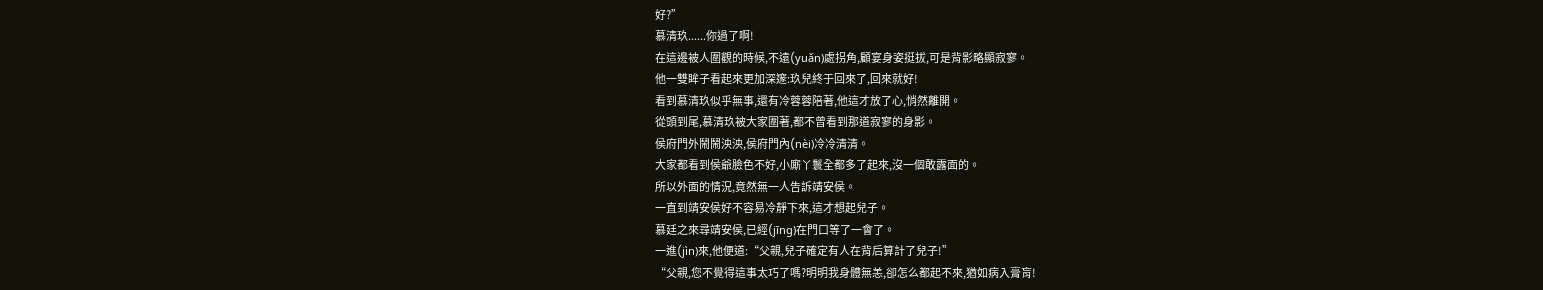好?”
慕清玖......你過了啊!
在這邊被人圍觀的時候,不遠(yuǎn)處拐角,顧宴身姿挺拔,可是背影略顯寂寥。
他一雙眸子看起來更加深邃:玖兒終于回來了,回來就好!
看到慕清玖似乎無事,還有冷蓉蓉陪著,他這才放了心,悄然離開。
從頭到尾,慕清玖被大家圍著,都不曾看到那道寂寥的身影。
侯府門外鬧鬧泱泱,侯府門內(nèi)冷冷清清。
大家都看到侯爺臉色不好,小廝丫鬟全都多了起來,沒一個敢露面的。
所以外面的情況,竟然無一人告訴靖安侯。
一直到靖安侯好不容易冷靜下來,這才想起兒子。
慕廷之來尋靖安侯,已經(jīng)在門口等了一會了。
一進(jìn)來,他便道:“父親,兒子確定有人在背后算計了兒子!”
“父親,您不覺得這事太巧了嗎?明明我身體無恙,卻怎么都起不來,猶如病入膏肓!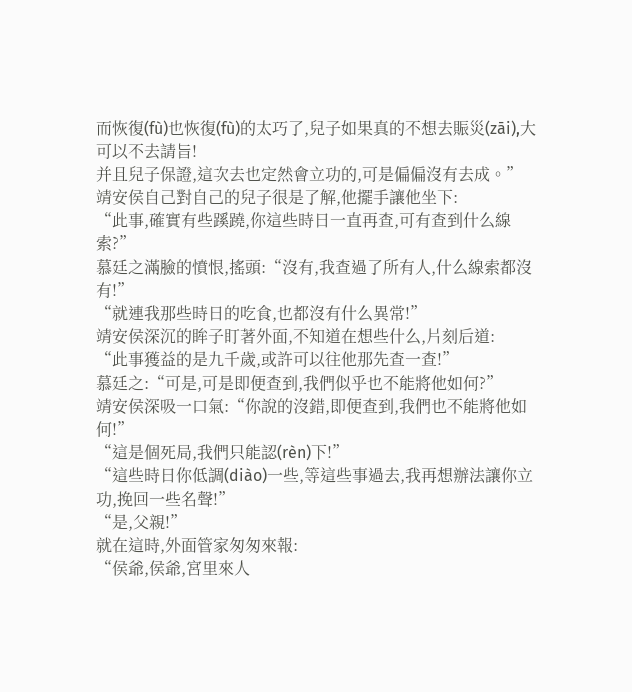而恢復(fù)也恢復(fù)的太巧了,兒子如果真的不想去賑災(zāi),大可以不去請旨!
并且兒子保證,這次去也定然會立功的,可是偏偏沒有去成。”
靖安侯自己對自己的兒子很是了解,他擺手讓他坐下:
“此事,確實有些蹊蹺,你這些時日一直再查,可有查到什么線索?”
慕廷之滿臉的憤恨,搖頭:“沒有,我查過了所有人,什么線索都沒有!”
“就連我那些時日的吃食,也都沒有什么異常!”
靖安侯深沉的眸子盯著外面,不知道在想些什么,片刻后道:
“此事獲益的是九千歲,或許可以往他那先查一查!”
慕廷之:“可是,可是即便查到,我們似乎也不能將他如何?”
靖安侯深吸一口氣:“你說的沒錯,即便查到,我們也不能將他如何!”
“這是個死局,我們只能認(rèn)下!”
“這些時日你低調(diào)一些,等這些事過去,我再想辦法讓你立功,挽回一些名聲!”
“是,父親!”
就在這時,外面管家匆匆來報:
“侯爺,侯爺,宮里來人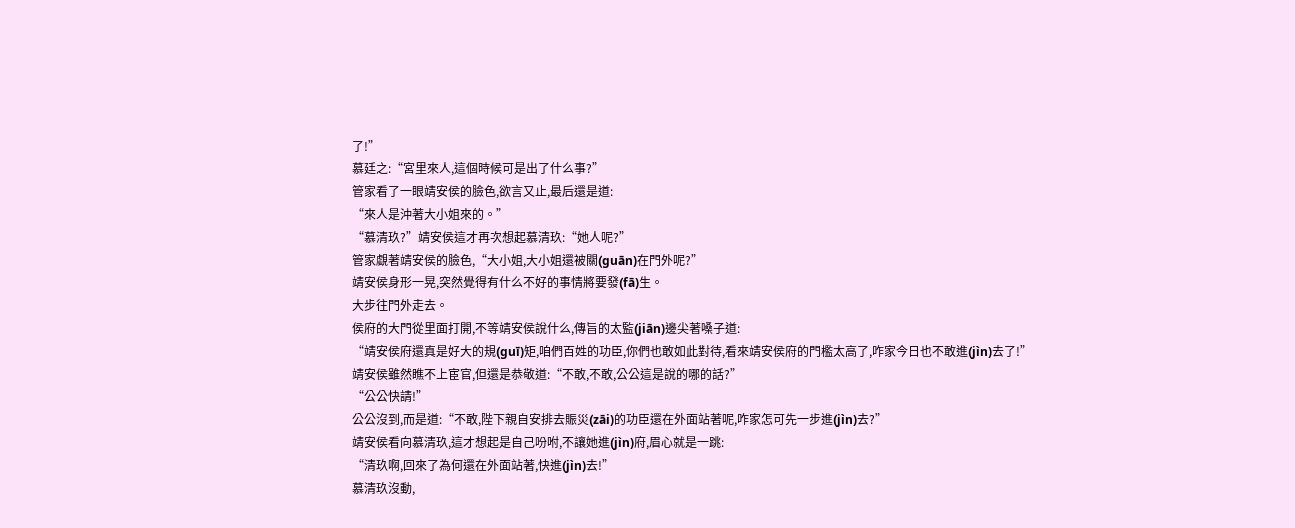了!”
慕廷之:“宮里來人,這個時候可是出了什么事?”
管家看了一眼靖安侯的臉色,欲言又止,最后還是道:
“來人是沖著大小姐來的。”
“慕清玖?”靖安侯這才再次想起慕清玖:“她人呢?”
管家覷著靖安侯的臉色,“大小姐,大小姐還被關(guān)在門外呢?”
靖安侯身形一晃,突然覺得有什么不好的事情將要發(fā)生。
大步往門外走去。
侯府的大門從里面打開,不等靖安侯說什么,傳旨的太監(jiān)邊尖著嗓子道:
“靖安侯府還真是好大的規(guī)矩,咱們百姓的功臣,你們也敢如此對待,看來靖安侯府的門檻太高了,咋家今日也不敢進(jìn)去了!”
靖安侯雖然瞧不上宦官,但還是恭敬道:“不敢,不敢,公公這是說的哪的話?”
“公公快請!”
公公沒到,而是道:“不敢,陛下親自安排去賑災(zāi)的功臣還在外面站著呢,咋家怎可先一步進(jìn)去?”
靖安侯看向慕清玖,這才想起是自己吩咐,不讓她進(jìn)府,眉心就是一跳:
“清玖啊,回來了為何還在外面站著,快進(jìn)去!”
慕清玖沒動,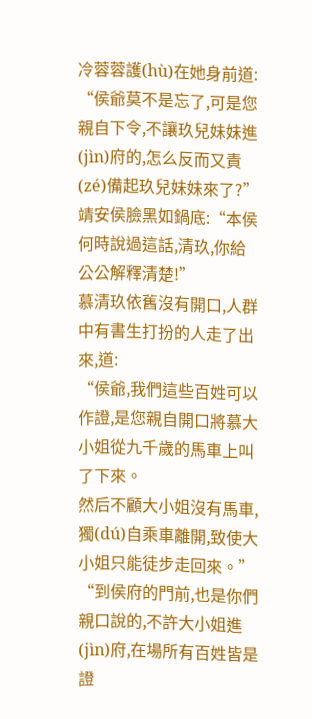冷蓉蓉護(hù)在她身前道:
“侯爺莫不是忘了,可是您親自下令,不讓玖兒妹妹進(jìn)府的,怎么反而又責(zé)備起玖兒妹妹來了?”
靖安侯臉黑如鍋底:“本侯何時說過這話,清玖,你給公公解釋清楚!”
慕清玖依舊沒有開口,人群中有書生打扮的人走了出來,道:
“侯爺,我們這些百姓可以作證,是您親自開口將慕大小姐從九千歲的馬車上叫了下來。
然后不顧大小姐沒有馬車,獨(dú)自乘車離開,致使大小姐只能徒步走回來。”
“到侯府的門前,也是你們親口說的,不許大小姐進(jìn)府,在場所有百姓皆是證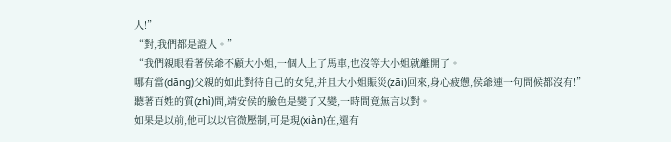人!”
“對,我們都是證人。”
“我們親眼看著侯爺不顧大小姐,一個人上了馬車,也沒等大小姐就離開了。
哪有當(dāng)父親的如此對待自己的女兒,并且大小姐賑災(zāi)回來,身心疲憊,侯爺連一句問候都沒有!”
聽著百姓的質(zhì)問,靖安侯的臉色是變了又變,一時間竟無言以對。
如果是以前,他可以以官微壓制,可是現(xiàn)在,還有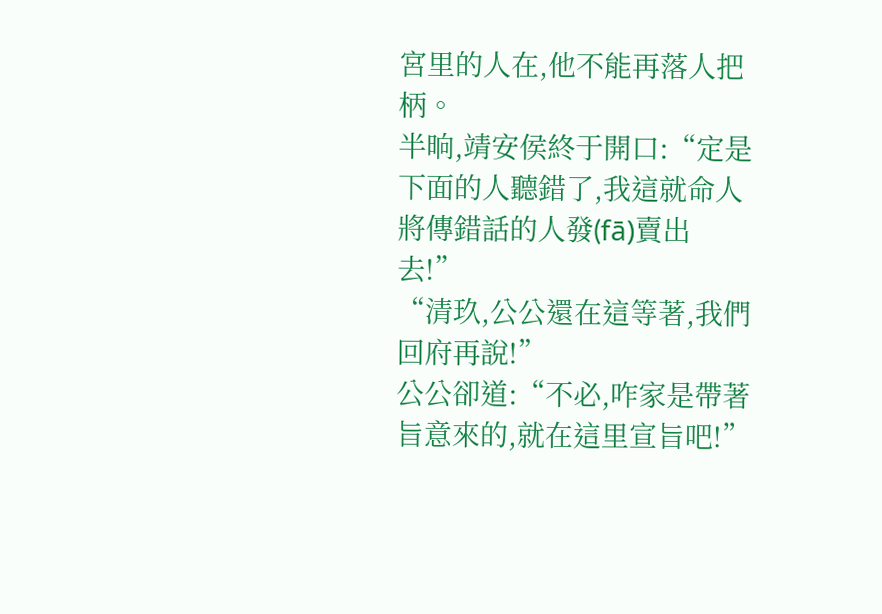宮里的人在,他不能再落人把柄。
半晌,靖安侯終于開口:“定是下面的人聽錯了,我這就命人將傳錯話的人發(fā)賣出去!”
“清玖,公公還在這等著,我們回府再說!”
公公卻道:“不必,咋家是帶著旨意來的,就在這里宣旨吧!”